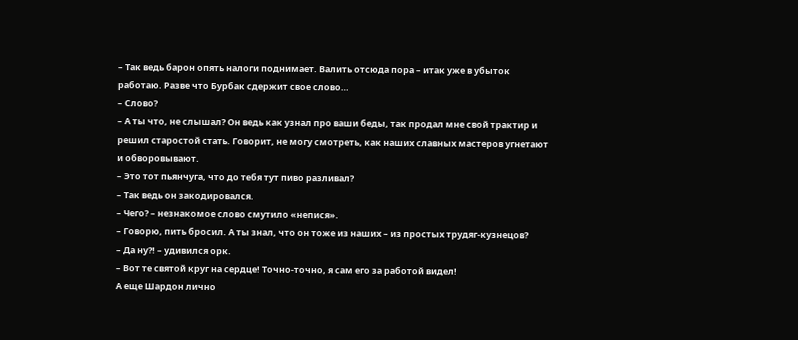– Так ведь барон опять налоги поднимает. Валить отсюда пора – итак уже в убыток работаю. Разве что Бурбак сдержит свое слово…
– Слово?
– А ты что, не слышал? Он ведь как узнал про ваши беды, так продал мне свой трактир и решил старостой стать. Говорит, не могу смотреть, как наших славных мастеров угнетают и обворовывают.
– Это тот пьянчуга, что до тебя тут пиво разливал?
– Так ведь он закодировался.
– Чего? – незнакомое слово смутило «непися».
– Говорю, пить бросил. А ты знал, что он тоже из наших – из простых трудяг-кузнецов?
– Да ну?! – удивился орк.
– Вот те святой круг на сердце! Точно-точно, я сам его за работой видел!
А еще Шардон лично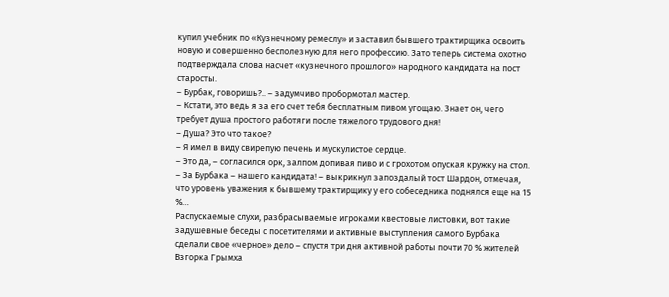купил учебник по «Кузнечному ремеслу» и заставил бывшего трактирщика освоить новую и совершенно бесполезную для него профессию. Зато теперь система охотно подтверждала слова насчет «кузнечного прошлого» народного кандидата на пост старосты.
– Бурбак, говоришь?.. – задумчиво пробормотал мастер.
– Кстати, это ведь я за его счет тебя бесплатным пивом угощаю. Знает он, чего требует душа простого работяги после тяжелого трудового дня!
– Душа? Это что такое?
– Я имел в виду свирепую печень и мускулистое сердце.
– Это да, – согласился орк, залпом допивая пиво и с грохотом опуская кружку на стол.
– За Бурбака – нашего кандидата! – выкрикнул запоздалый тост Шардон, отмечая, что уровень уважения к бывшему трактирщику у его собеседника поднялся еще на 15 %…
Распускаемые слухи, разбрасываемые игроками квестовые листовки, вот такие задушевные беседы с посетителями и активные выступления самого Бурбака сделали свое «черное» дело – спустя три дня активной работы почти 70 % жителей Взгорка Грымха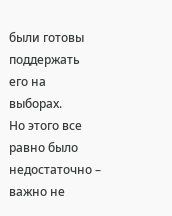были готовы поддержать его на выборах.
Но этого все равно было недостаточно – важно не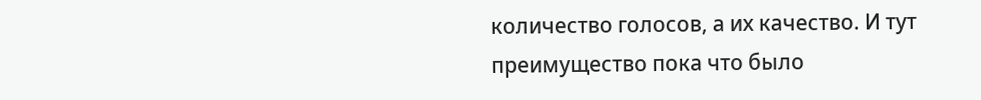количество голосов, а их качество. И тут преимущество пока что было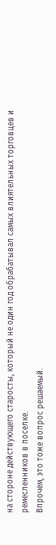на стороне действующего старосты, который не один год обрабатывал самых влиятельных торговцев и ремесленников в поселке.
Впрочем, это тоже вопрос решаемый.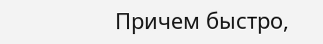Причем быстро,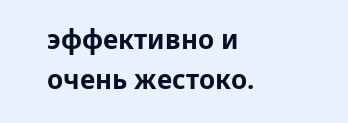эффективно и очень жестоко.